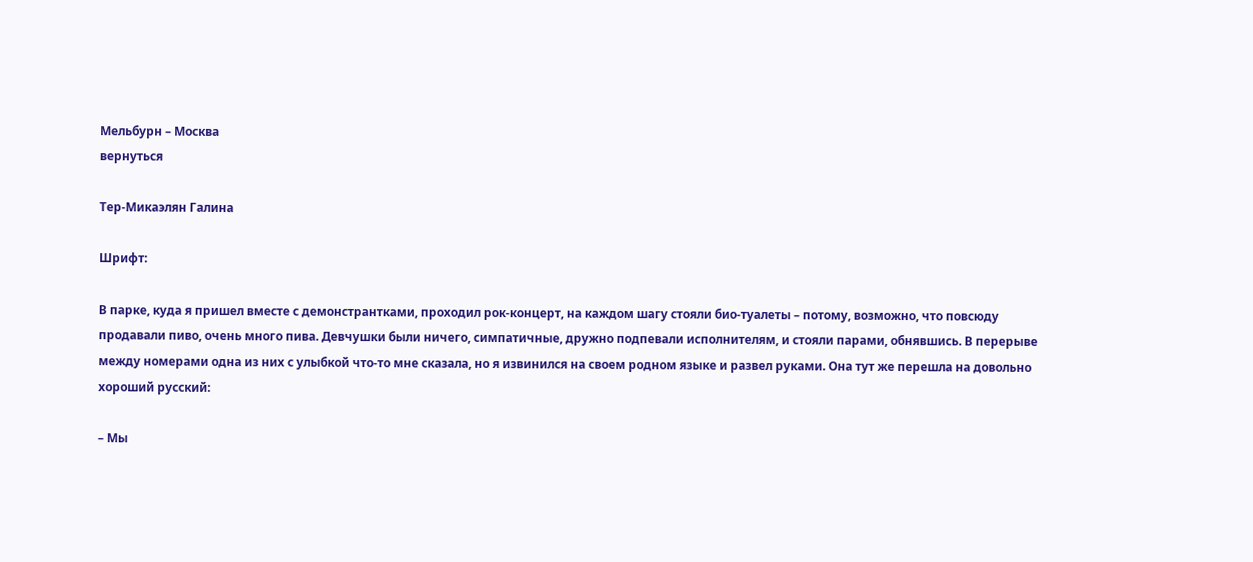Мельбурн – Москва
вернуться

Тер-Микаэлян Галина

Шрифт:

В парке, куда я пришел вместе с демонстрантками, проходил рок-концерт, на каждом шагу стояли био-туалеты – потому, возможно, что повсюду продавали пиво, очень много пива. Девчушки были ничего, симпатичные, дружно подпевали исполнителям, и стояли парами, обнявшись. В перерыве между номерами одна из них с улыбкой что-то мне сказала, но я извинился на своем родном языке и развел руками. Она тут же перешла на довольно хороший русский:

– Мы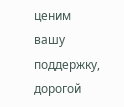ценим вашу поддержку, дорогой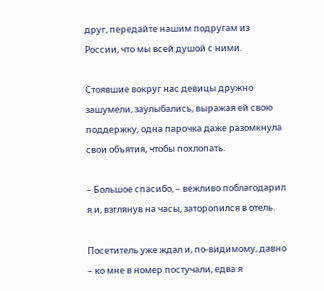друг, передайте нашим подругам из России, что мы всей душой с ними.

Стоявшие вокруг нас девицы дружно зашумели, заулыбались, выражая ей свою поддержку, одна парочка даже разомкнула свои объятия, чтобы похлопать.

– Большое спасибо, – вежливо поблагодарил я и, взглянув на часы, заторопился в отель.

Посетитель уже ждал и, по-видимому, давно – ко мне в номер постучали, едва я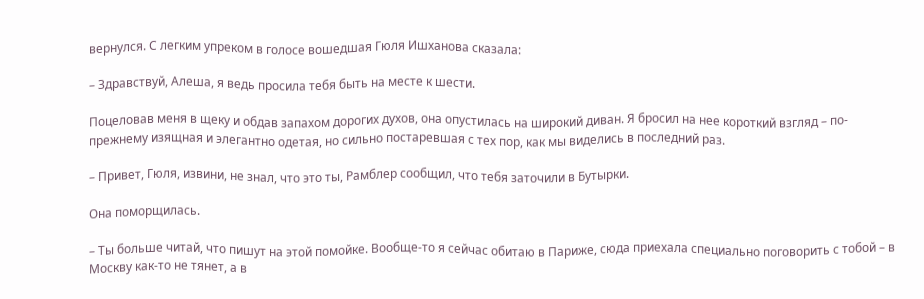вернулся. С легким упреком в голосе вошедшая Гюля Ишханова сказала:

– Здравствуй, Алеша, я ведь просила тебя быть на месте к шести.

Поцеловав меня в щеку и обдав запахом дорогих духов, она опустилась на широкий диван. Я бросил на нее короткий взгляд – по-прежнему изящная и элегантно одетая, но сильно постаревшая с тех пор, как мы виделись в последний раз.

– Привет, Гюля, извини, не знал, что это ты, Рамблер сообщил, что тебя заточили в Бутырки.

Она поморщилась.

– Ты больше читай, что пишут на этой помойке. Вообще-то я сейчас обитаю в Париже, сюда приехала специально поговорить с тобой – в Москву как-то не тянет, а в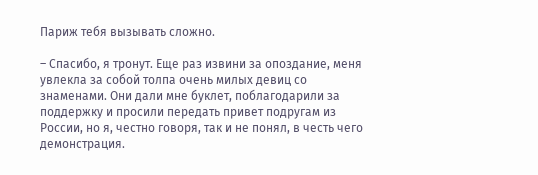Париж тебя вызывать сложно.

– Спасибо, я тронут. Еще раз извини за опоздание, меня увлекла за собой толпа очень милых девиц со знаменами. Они дали мне буклет, поблагодарили за поддержку и просили передать привет подругам из России, но я, честно говоря, так и не понял, в честь чего демонстрация.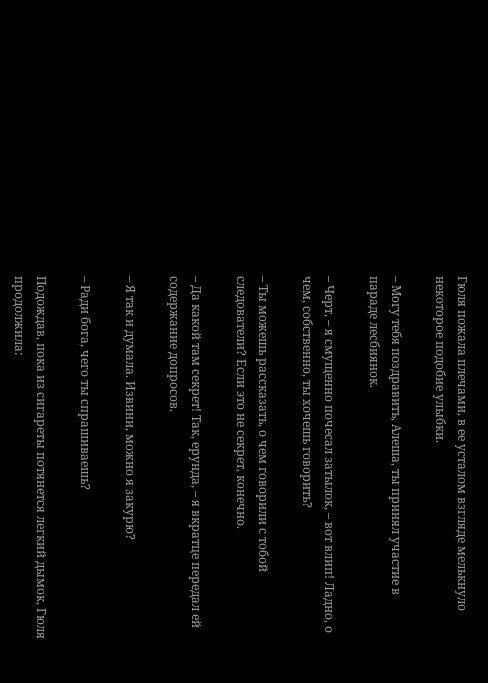Гюля пожала плечами, в ее усталом взгляде мелькнуло некоторое подобие улыбки.

– Могу тебя поздравить, Алеша, ты принял участие в параде лесбиянок.

– Черт, – я смущенно почесал затылок, – вот влип! Ладно, о чем, собственно, ты хочешь говорить?

– Ты можешь рассказать, о чем говорили с тобой следователи? Если это не секрет, конечно.

– Да какой там секрет! Так, ерунда, – я вкратце передал ей содержание допросов.

– Я так и думала. Извини, можно я закурю?

– Ради бога, чего ты спрашиваешь?

Подождав, пока из сигареты потянется легкий дымок, Гюля продолжила: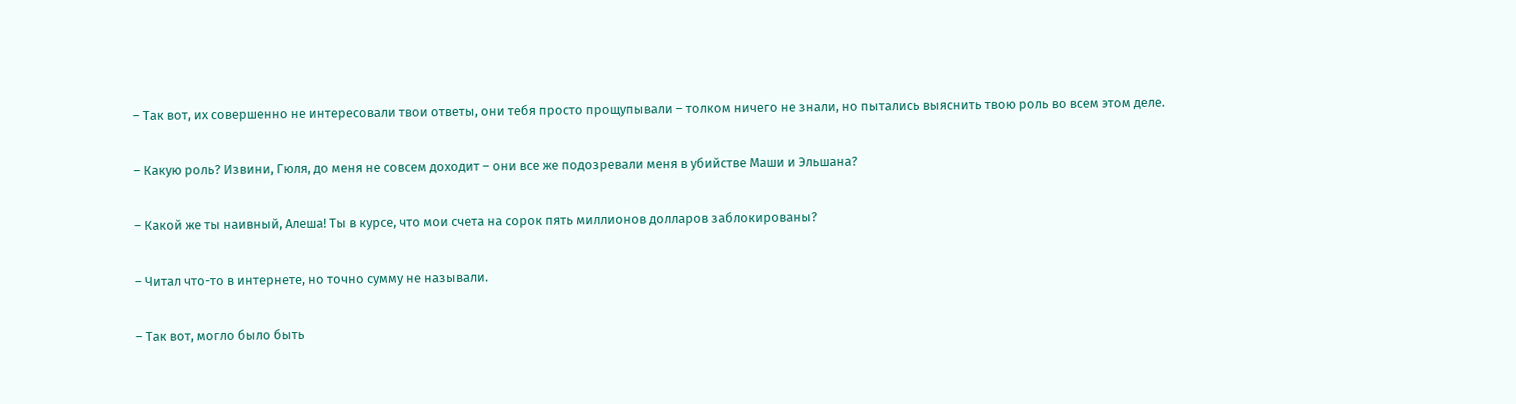– Так вот, их совершенно не интересовали твои ответы, они тебя просто прощупывали – толком ничего не знали, но пытались выяснить твою роль во всем этом деле.

– Какую роль? Извини, Гюля, до меня не совсем доходит – они все же подозревали меня в убийстве Маши и Эльшана?

– Какой же ты наивный, Алеша! Ты в курсе, что мои счета на сорок пять миллионов долларов заблокированы?

– Читал что-то в интернете, но точно сумму не называли.

– Так вот, могло было быть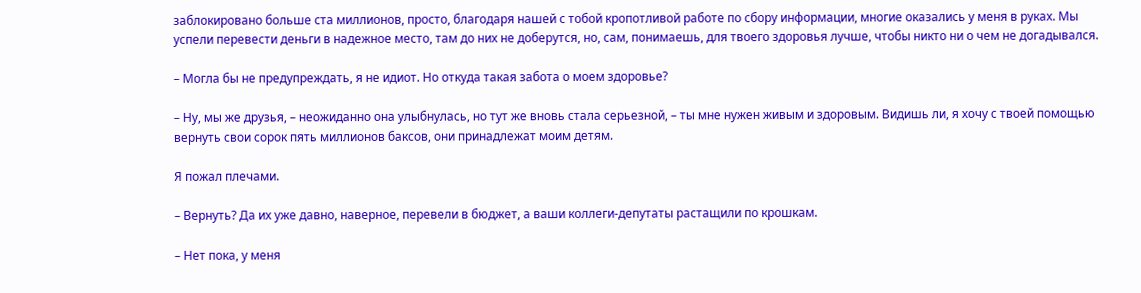заблокировано больше ста миллионов, просто, благодаря нашей с тобой кропотливой работе по сбору информации, многие оказались у меня в руках. Мы успели перевести деньги в надежное место, там до них не доберутся, но, сам, понимаешь, для твоего здоровья лучше, чтобы никто ни о чем не догадывался.

– Могла бы не предупреждать, я не идиот. Но откуда такая забота о моем здоровье?

– Ну, мы же друзья, – неожиданно она улыбнулась, но тут же вновь стала серьезной, – ты мне нужен живым и здоровым. Видишь ли, я хочу с твоей помощью вернуть свои сорок пять миллионов баксов, они принадлежат моим детям.

Я пожал плечами.

– Вернуть? Да их уже давно, наверное, перевели в бюджет, а ваши коллеги-депутаты растащили по крошкам.

– Нет пока, у меня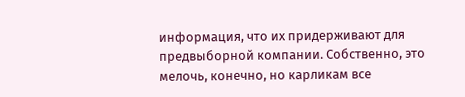информация, что их придерживают для предвыборной компании. Собственно, это мелочь, конечно, но карликам все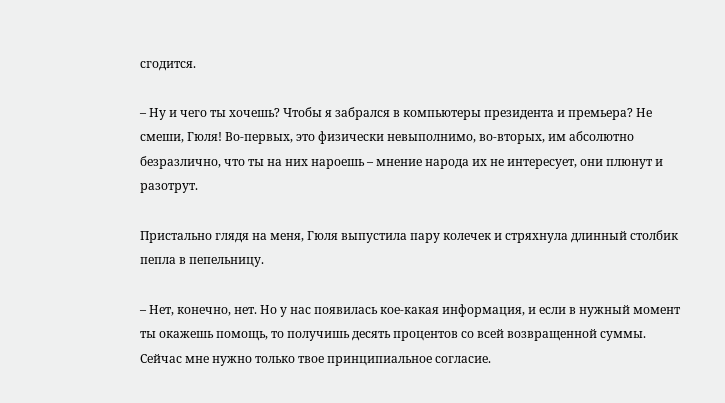сгодится.

– Ну и чего ты хочешь? Чтобы я забрался в компьютеры президента и премьера? Не смеши, Гюля! Во-первых, это физически невыполнимо, во-вторых, им абсолютно безразлично, что ты на них нароешь – мнение народа их не интересует, они плюнут и разотрут.

Пристально глядя на меня, Гюля выпустила пару колечек и стряхнула длинный столбик пепла в пепельницу.

– Нет, конечно, нет. Но у нас появилась кое-какая информация, и если в нужный момент ты окажешь помощь, то получишь десять процентов со всей возвращенной суммы. Сейчас мне нужно только твое принципиальное согласие.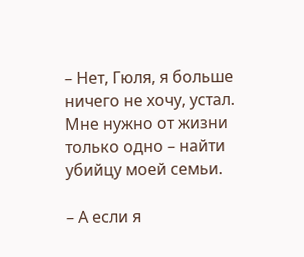– Нет, Гюля, я больше ничего не хочу, устал. Мне нужно от жизни только одно – найти убийцу моей семьи.

– А если я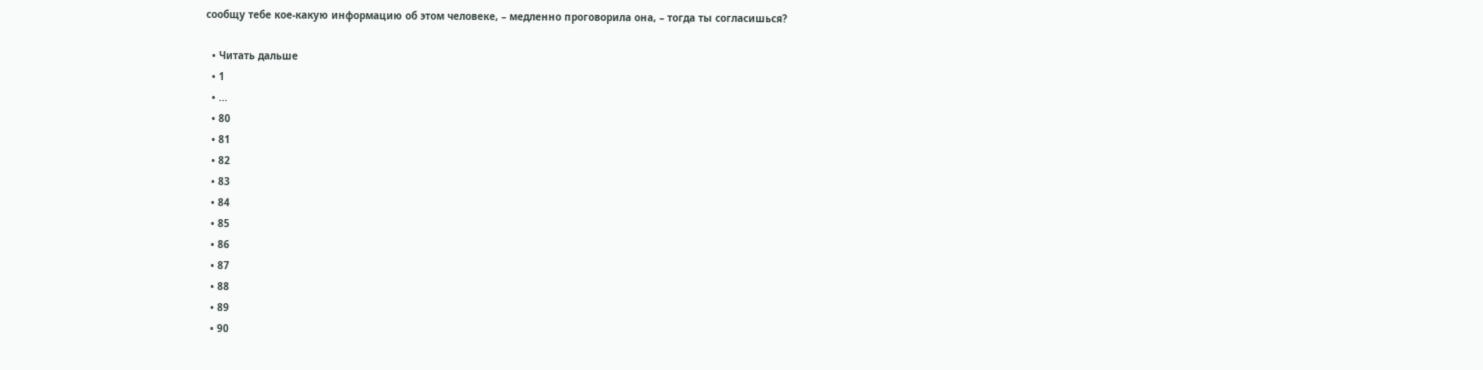сообщу тебе кое-какую информацию об этом человеке, – медленно проговорила она, – тогда ты согласишься?

  • Читать дальше
  • 1
  • ...
  • 80
  • 81
  • 82
  • 83
  • 84
  • 85
  • 86
  • 87
  • 88
  • 89
  • 90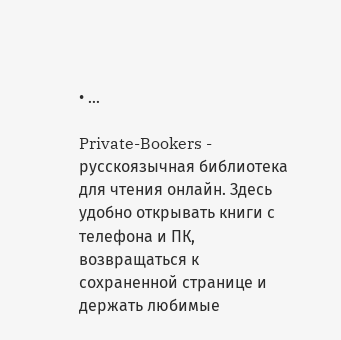• ...

Private-Bookers - русскоязычная библиотека для чтения онлайн. Здесь удобно открывать книги с телефона и ПК, возвращаться к сохраненной странице и держать любимые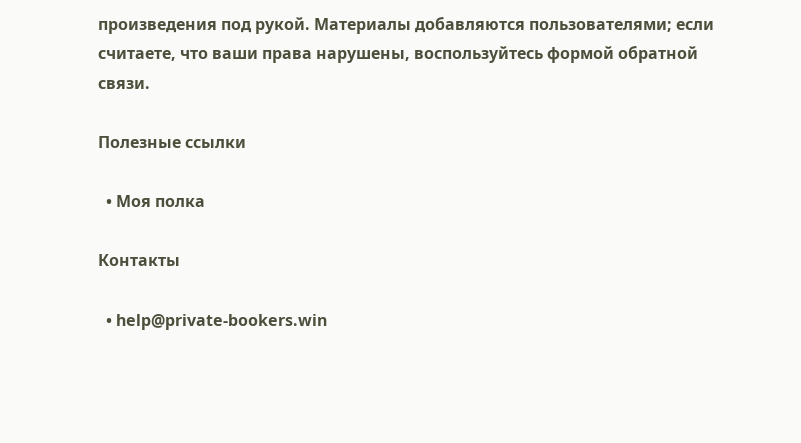произведения под рукой. Материалы добавляются пользователями; если считаете, что ваши права нарушены, воспользуйтесь формой обратной связи.

Полезные ссылки

  • Моя полка

Контакты

  • help@private-bookers.win